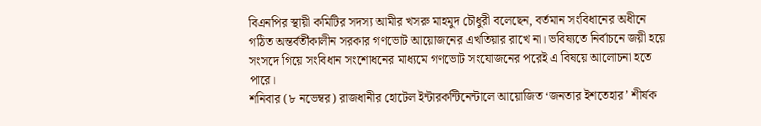বিএনপির স্থায়ী কমিটির সদস্য আমীর খসরু মাহমুদ চৌধুরী বলেছেন, বর্তমান সংবিধানের অধীনে গঠিত অন্তর্বর্তীকালীন সরকার গণভোট আয়োজনের এখতিয়ার রাখে না। ভবিষ্যতে নির্বাচনে জয়ী হয়ে সংসদে গিয়ে সংবিধান সংশোধনের মাধ্যমে গণভোট সংযোজনের পরেই এ বিষয়ে আলোচনা হতে পারে।
শনিবার (৮ নভেম্বর) রাজধানীর হোটেল ইন্টারকন্টিনেন্টালে আয়োজিত ‘জনতার ইশতেহার’ শীর্ষক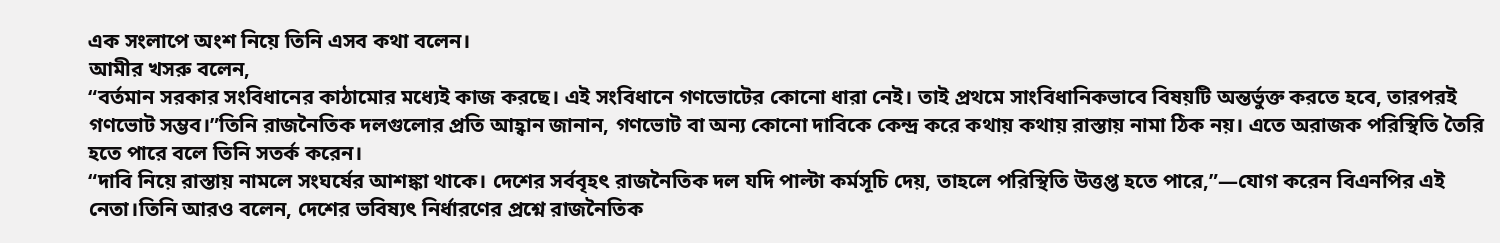এক সংলাপে অংশ নিয়ে তিনি এসব কথা বলেন।
আমীর খসরু বলেন,
“বর্তমান সরকার সংবিধানের কাঠামোর মধ্যেই কাজ করছে। এই সংবিধানে গণভোটের কোনো ধারা নেই। তাই প্রথমে সাংবিধানিকভাবে বিষয়টি অন্তর্ভুক্ত করতে হবে, তারপরই গণভোট সম্ভব।”তিনি রাজনৈতিক দলগুলোর প্রতি আহ্বান জানান, গণভোট বা অন্য কোনো দাবিকে কেন্দ্র করে কথায় কথায় রাস্তায় নামা ঠিক নয়। এতে অরাজক পরিস্থিতি তৈরি হতে পারে বলে তিনি সতর্ক করেন।
“দাবি নিয়ে রাস্তায় নামলে সংঘর্ষের আশঙ্কা থাকে। দেশের সর্ববৃহৎ রাজনৈতিক দল যদি পাল্টা কর্মসূচি দেয়, তাহলে পরিস্থিতি উত্তপ্ত হতে পারে,”—যোগ করেন বিএনপির এই নেতা।তিনি আরও বলেন, দেশের ভবিষ্যৎ নির্ধারণের প্রশ্নে রাজনৈতিক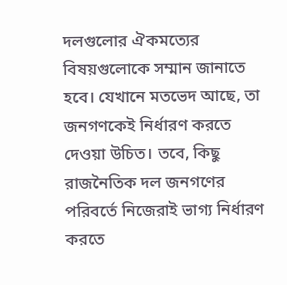দলগুলোর ঐকমত্যের বিষয়গুলোকে সম্মান জানাতে হবে। যেখানে মতভেদ আছে, তা জনগণকেই নির্ধারণ করতে দেওয়া উচিত। তবে, কিছু রাজনৈতিক দল জনগণের পরিবর্তে নিজেরাই ভাগ্য নির্ধারণ করতে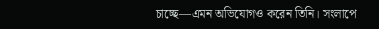চাচ্ছে—এমন অভিযোগও করেন তিনি। সংলাপে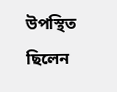উপস্থিত ছিলেন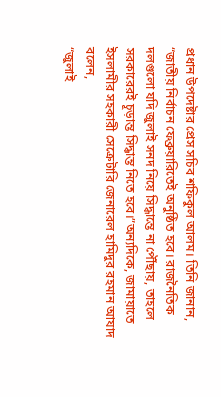প্রধান উপদেষ্টার প্রেস সচিব শফিকুল আলম। তিনি জানান,
“জাতীয় নির্বাচন ফেব্রুয়ারিতেই অনুষ্ঠিত হবে। রাজনৈতিক দলগুলো যদি জুলাই সনদ নিয়ে সিদ্ধান্তে না পৌঁছায়, তাহলে সরকারেরই চূড়ান্ত সিদ্ধান্ত নিতে হবে।”অন্যদিকে, জামায়াতে ইসলামীর সহকারী সেক্রেটারি জেনারেল হামিদুর রহমান আযাদ বলেন,
“জুলাই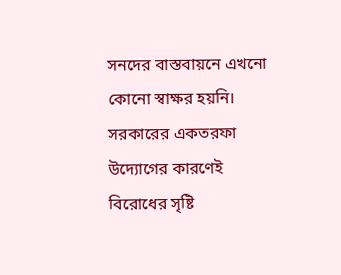সনদের বাস্তবায়নে এখনো কোনো স্বাক্ষর হয়নি। সরকারের একতরফা উদ্যোগের কারণেই বিরোধের সৃষ্টি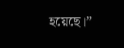হয়েছে।”